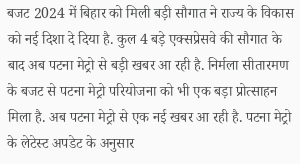बजट 2024 में बिहार को मिली बड़ी सौगात ने राज्य के विकास को नई दिशा दे दिया है. कुल 4 बड़े एक्सप्रेसवे की सौगात के बाद अब पटना मेट्रो से बड़ी खबर आ रही है. निर्मला सीतारमण के बजट से पटना मेट्रो परियोजना को भी एक बड़ा प्रोत्साहन मिला है. अब पटना मेट्रो से एक नई खबर आ रही है. पटना मेट्रो के लेटेस्ट अपडेट के अनुसार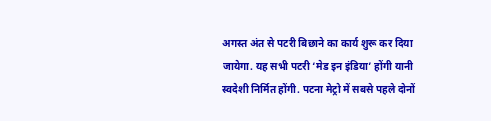अगस्त अंत से पटरी बिछाने का कार्य शुरू कर दिया जायेगा. यह सभी पटरी ‘मेड इन इंडिया’ होंगी यानी स्वदेशी निर्मित होंगी. पटना मेट्रो में सबसे पहले दोनों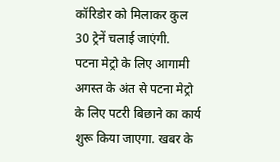कॉरिडोर को मिलाकर कुल 30 ट्रेनें चलाई जाएंगी.
पटना मेट्रो के लिए आगामी अगस्त के अंत से पटना मेट्रो के लिए पटरी बिछाने का कार्य शुरू किया जाएगा. खबर के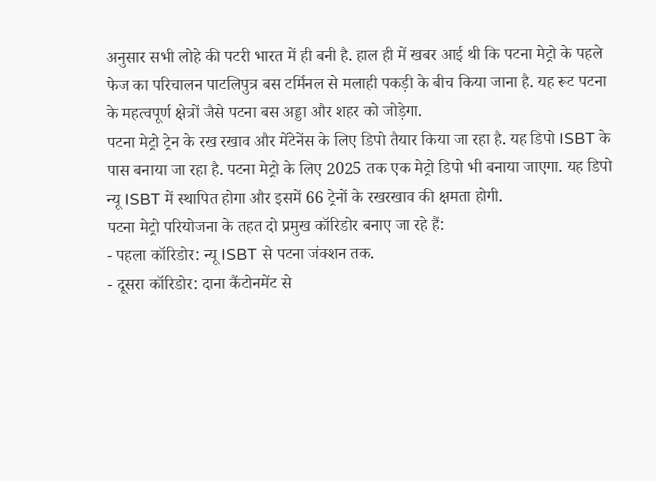अनुसार सभी लोहे की पटरी भारत में ही बनी है. हाल ही में खबर आई थी कि पटना मेट्रो के पहले फेज का परिचालन पाटलिपुत्र बस टर्मिनल से मलाही पकड़ी के बीच किया जाना है. यह रूट पटना के महत्वपूर्ण क्षेत्रों जैसे पटना बस अड्डा और शहर को जोड़ेगा.
पटना मेट्रो ट्रेन के रख रखाव और मेंटेनेंस के लिए डिपो तैयार किया जा रहा है. यह डिपो ISBT के पास बनाया जा रहा है. पटना मेट्रो के लिए 2025 तक एक मेट्रो डिपो भी बनाया जाएगा. यह डिपो न्यू ISBT में स्थापित होगा और इसमें 66 ट्रेनों के रखरखाव की क्षमता होगी.
पटना मेट्रो परियोजना के तहत दो प्रमुख कॉरिडोर बनाए जा रहे हैं:
- पहला कॉरिडोर: न्यू ISBT से पटना जंक्शन तक.
- दूसरा कॉरिडोर: दाना कैंटोनमेंट से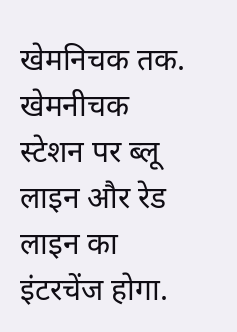खेमनिचक तक. खेमनीचक स्टेशन पर ब्लू लाइन और रेड लाइन का इंटरचेंज होगा.